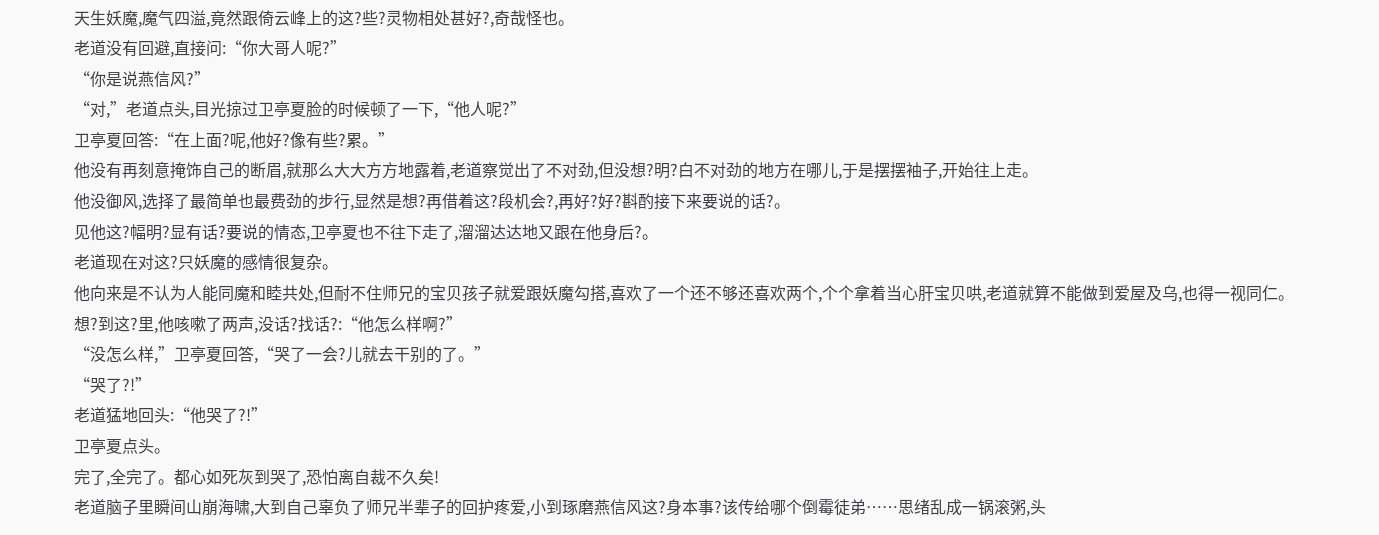天生妖魔,魔气四溢,竟然跟倚云峰上的这?些?灵物相处甚好?,奇哉怪也。
老道没有回避,直接问:“你大哥人呢?”
“你是说燕信风?”
“对,”老道点头,目光掠过卫亭夏脸的时候顿了一下,“他人呢?”
卫亭夏回答:“在上面?呢,他好?像有些?累。”
他没有再刻意掩饰自己的断眉,就那么大大方方地露着,老道察觉出了不对劲,但没想?明?白不对劲的地方在哪儿,于是摆摆袖子,开始往上走。
他没御风,选择了最简单也最费劲的步行,显然是想?再借着这?段机会?,再好?好?斟酌接下来要说的话?。
见他这?幅明?显有话?要说的情态,卫亭夏也不往下走了,溜溜达达地又跟在他身后?。
老道现在对这?只妖魔的感情很复杂。
他向来是不认为人能同魔和睦共处,但耐不住师兄的宝贝孩子就爱跟妖魔勾搭,喜欢了一个还不够还喜欢两个,个个拿着当心肝宝贝哄,老道就算不能做到爱屋及乌,也得一视同仁。
想?到这?里,他咳嗽了两声,没话?找话?:“他怎么样啊?”
“没怎么样,”卫亭夏回答,“哭了一会?儿就去干别的了。”
“哭了?!”
老道猛地回头:“他哭了?!”
卫亭夏点头。
完了,全完了。都心如死灰到哭了,恐怕离自裁不久矣!
老道脑子里瞬间山崩海啸,大到自己辜负了师兄半辈子的回护疼爱,小到琢磨燕信风这?身本事?该传给哪个倒霉徒弟……思绪乱成一锅滚粥,头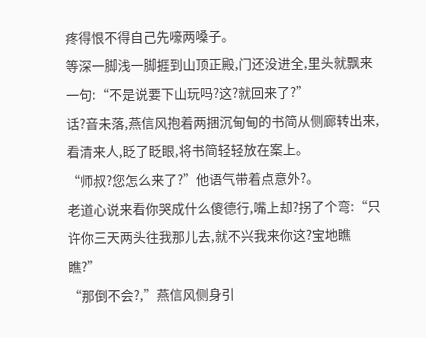疼得恨不得自己先嚎两嗓子。
等深一脚浅一脚捱到山顶正殿,门还没进全,里头就飘来一句:“不是说要下山玩吗?这?就回来了?”
话?音未落,燕信风抱着两捆沉甸甸的书简从侧廊转出来,看清来人,眨了眨眼,将书简轻轻放在案上。
“师叔?您怎么来了?”他语气带着点意外?。
老道心说来看你哭成什么傻德行,嘴上却?拐了个弯:“只许你三天两头往我那儿去,就不兴我来你这?宝地瞧瞧?”
“那倒不会?,”燕信风侧身引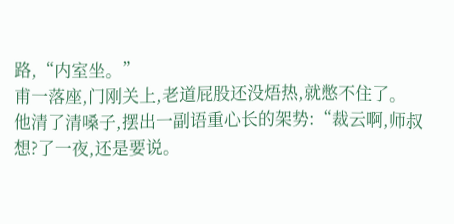路,“内室坐。”
甫一落座,门刚关上,老道屁股还没焐热,就憋不住了。
他清了清嗓子,摆出一副语重心长的架势:“裁云啊,师叔想?了一夜,还是要说。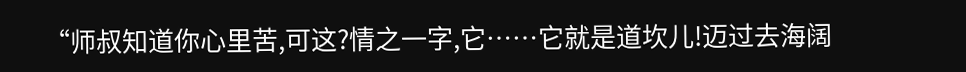“师叔知道你心里苦,可这?情之一字,它……它就是道坎儿!迈过去海阔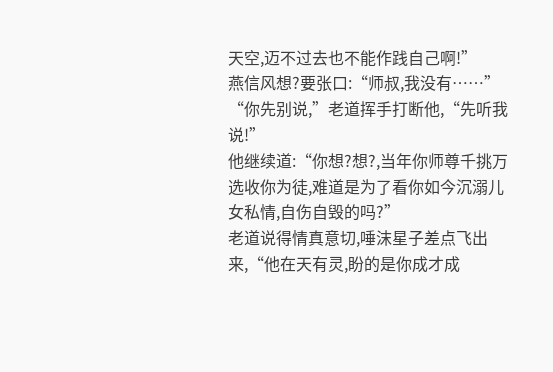天空,迈不过去也不能作践自己啊!”
燕信风想?要张口:“师叔,我没有……”
“你先别说,”老道挥手打断他,“先听我说!”
他继续道:“你想?想?,当年你师尊千挑万选收你为徒,难道是为了看你如今沉溺儿女私情,自伤自毁的吗?”
老道说得情真意切,唾沫星子差点飞出来,“他在天有灵,盼的是你成才成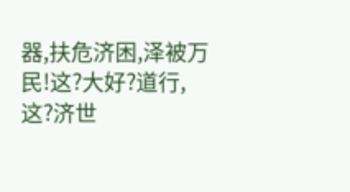器,扶危济困,泽被万民!这?大好?道行,这?济世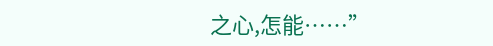之心,怎能……”